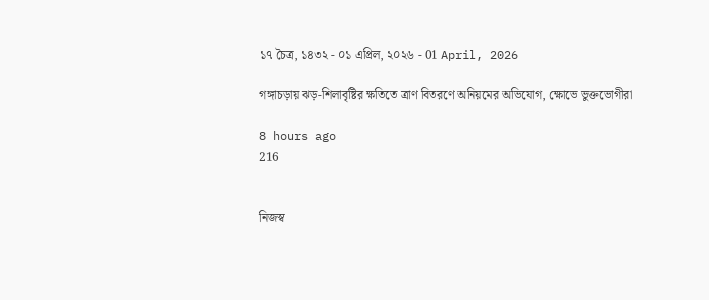১৭ চৈত্র, ১৪৩২ - ০১ এপ্রিল, ২০২৬ - 01 April, 2026

গঙ্গাচড়ায় ঝড়-শিলাবৃষ্টির ক্ষতিতে ত্রাণ বিতরণে অনিয়মের অভিযোগ, ক্ষোভে ভুক্তভোগীরা

8 hours ago
216


নিজস্ব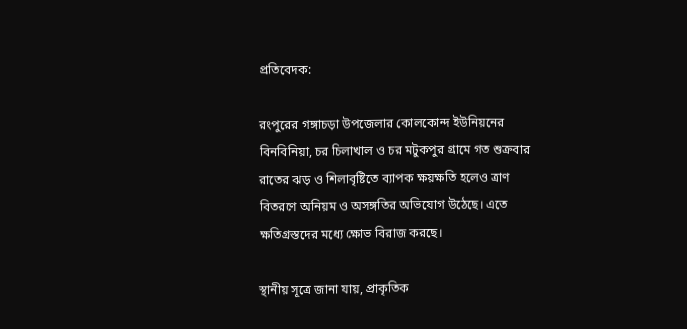প্রতিবেদক:

রংপুরের গঙ্গাচড়া উপজেলার কোলকোন্দ ইউনিয়নের বিনবিনিয়া, চর চিলাখাল ও চর মটুকপুর গ্রামে গত শুক্রবার রাতের ঝড় ও শিলাবৃষ্টিতে ব্যাপক ক্ষয়ক্ষতি হলেও ত্রাণ বিতরণে অনিয়ম ও অসঙ্গতির অভিযোগ উঠেছে। এতে ক্ষতিগ্রস্তদের মধ্যে ক্ষোভ বিরাজ করছে।

স্থানীয় সূত্রে জানা যায়, প্রাকৃতিক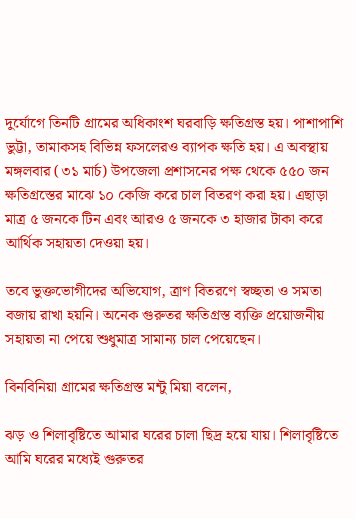দুর্যোগে তিনটি গ্রামের অধিকাংশ ঘরবাড়ি ক্ষতিগ্রস্ত হয়। পাশাপাশি ভুট্টা, তামাকসহ বিভিন্ন ফসলেরও ব্যাপক ক্ষতি হয়। এ অবস্থায় মঙ্গলবার (৩১ মার্চ) উপজেলা প্রশাসনের পক্ষ থেকে ৫৫০ জন ক্ষতিগ্রস্তের মাঝে ১০ কেজি করে চাল বিতরণ করা হয়। এছাড়া মাত্র ৫ জনকে টিন এবং আরও ৫ জনকে ৩ হাজার টাকা করে আর্থিক সহায়তা দেওয়া হয়।

তবে ভুক্তভোগীদের অভিযোগ, ত্রাণ বিতরণে স্বচ্ছতা ও সমতা বজায় রাখা হয়নি। অনেক গুরুতর ক্ষতিগ্রস্ত ব্যক্তি প্রয়োজনীয় সহায়তা না পেয়ে শুধুমাত্র সামান্য চাল পেয়েছেন।

বিনবিনিয়া গ্রামের ক্ষতিগ্রস্ত মন্টু মিয়া বলেন,

ঝড় ও শিলাবৃষ্টিতে আমার ঘরের চালা ছিদ্র হয়ে যায়। শিলাবৃষ্টিতে আমি ঘরের মধ্যেই গুরুতর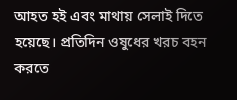আহত হই এবং মাথায় সেলাই দিতে হয়েছে। প্রতিদিন ওষুধের খরচ বহন করতে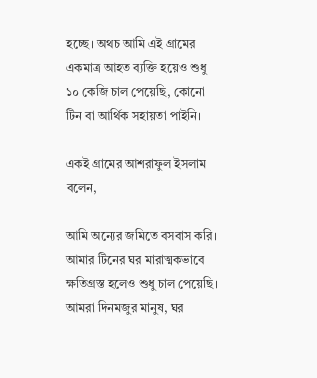হচ্ছে। অথচ আমি এই গ্রামের একমাত্র আহত ব্যক্তি হয়েও শুধু ১০ কেজি চাল পেয়েছি, কোনো টিন বা আর্থিক সহায়তা পাইনি।

একই গ্রামের আশরাফুল ইসলাম বলেন,

আমি অন্যের জমিতে বসবাস করি। আমার টিনের ঘর মারাত্মকভাবে ক্ষতিগ্রস্ত হলেও শুধু চাল পেয়েছি। আমরা দিনমজুর মানুষ, ঘর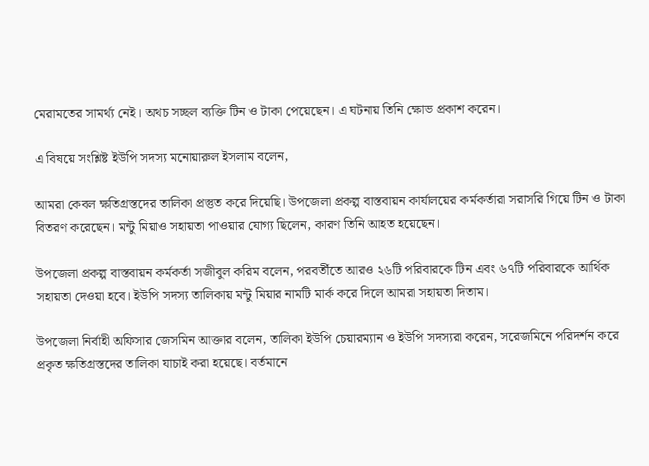মেরামতের সামর্থ্য নেই। অথচ সচ্ছল ব্যক্তি টিন ও টাকা পেয়েছেন। এ ঘটনায় তিনি ক্ষোভ প্রকাশ করেন।

এ বিষয়ে সংশ্লিষ্ট ইউপি সদস্য মনোয়ারুল ইসলাম বলেন,

আমরা কেবল ক্ষতিগ্রস্তদের তালিকা প্রস্তুত করে দিয়েছি। উপজেলা প্রকল্প বাস্তবায়ন কার্যালয়ের কর্মকর্তারা সরাসরি গিয়ে টিন ও টাকা বিতরণ করেছেন। মন্টু মিয়াও সহায়তা পাওয়ার যোগ্য ছিলেন, কারণ তিনি আহত হয়েছেন।

উপজেলা প্রকল্প বাস্তবায়ন কর্মকর্তা সজীবুল করিম বলেন, পরবর্তীতে আরও ২৬টি পরিবারকে টিন এবং ৬৭টি পরিবারকে আর্থিক সহায়তা দেওয়া হবে। ইউপি সদস্য তালিকায় মন্টু মিয়ার নামটি মার্ক করে দিলে আমরা সহায়তা দিতাম।

উপজেলা নির্বাহী অফিসার জেসমিন আক্তার বলেন, তালিকা ইউপি চেয়ারম্যান ও ইউপি সদস্যরা করেন, সরেজমিনে পরিদর্শন করে প্রকৃত ক্ষতিগ্রস্তদের তালিকা যাচাই করা হয়েছে। বর্তমানে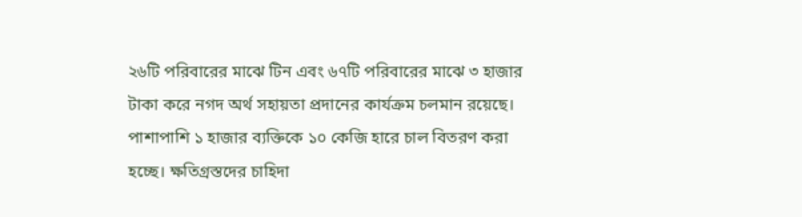২৬টি পরিবারের মাঝে টিন এবং ৬৭টি পরিবারের মাঝে ৩ হাজার টাকা করে নগদ অর্থ সহায়তা প্রদানের কার্যক্রম চলমান রয়েছে। পাশাপাশি ১ হাজার ব্যক্তিকে ১০ কেজি হারে চাল বিতরণ করা হচ্ছে। ক্ষতিগ্রস্তদের চাহিদা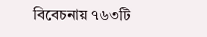বিবেচনায় ৭৬৩টি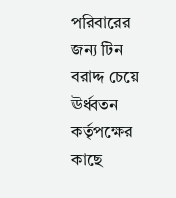পরিবারের জন্য টিন বরাদ্দ চেয়ে ঊর্ধ্বতন কর্তৃপক্ষের কাছে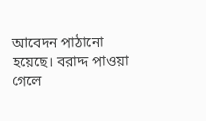আবেদন পাঠানো হয়েছে। বরাদ্দ পাওয়া গেলে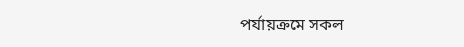পর্যায়ক্রমে সকল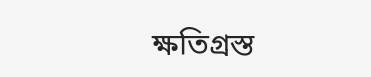ক্ষতিগ্রস্ত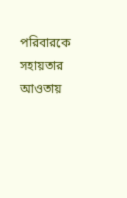পরিবারকে সহায়তার আওতায়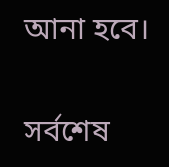আনা হবে।

সর্বশেষ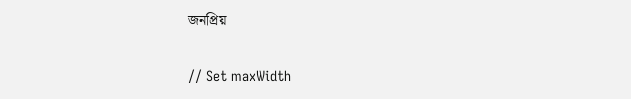জনপ্রিয়

// Set maxWidth